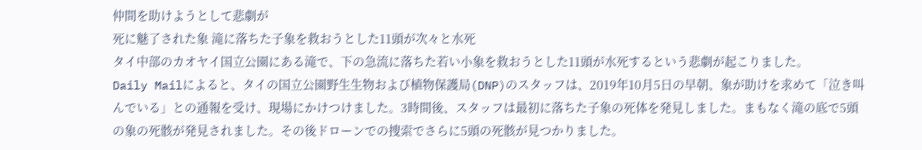仲間を助けようとして悲劇が
死に魅了された象 滝に落ちた子象を救おうとした11頭が次々と水死
タイ中部のカオヤイ国立公園にある滝で、下の急流に落ちた若い小象を救おうとした11頭が水死するという悲劇が起こりました。
Daily Mailによると、タイの国立公園野生生物および植物保護局(DNP)のスタッフは、2019年10月5日の早朝、象が助けを求めて「泣き叫んでいる」との通報を受け、現場にかけつけました。3時間後、スタッフは最初に落ちた子象の死体を発見しました。まもなく滝の底で5頭の象の死骸が発見されました。その後ドローンでの捜索でさらに5頭の死骸が見つかりました。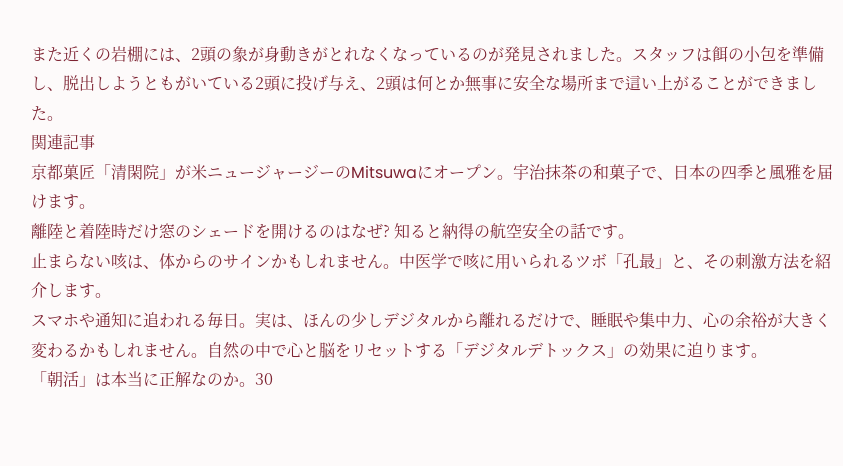また近くの岩棚には、2頭の象が身動きがとれなくなっているのが発見されました。スタッフは餌の小包を準備し、脱出しようともがいている2頭に投げ与え、2頭は何とか無事に安全な場所まで這い上がることができました。
関連記事
京都菓匠「清閑院」が米ニュージャージーのMitsuwaにオープン。宇治抹茶の和菓子で、日本の四季と風雅を届けます。
離陸と着陸時だけ窓のシェードを開けるのはなぜ? 知ると納得の航空安全の話です。
止まらない咳は、体からのサインかもしれません。中医学で咳に用いられるツボ「孔最」と、その刺激方法を紹介します。
スマホや通知に追われる毎日。実は、ほんの少しデジタルから離れるだけで、睡眠や集中力、心の余裕が大きく変わるかもしれません。自然の中で心と脳をリセットする「デジタルデトックス」の効果に迫ります。
「朝活」は本当に正解なのか。30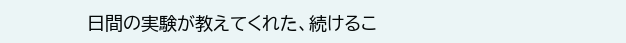日間の実験が教えてくれた、続けるこ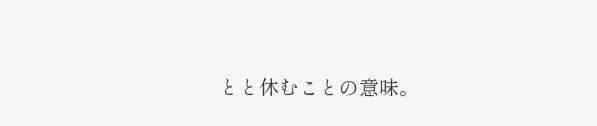とと休むことの意味。